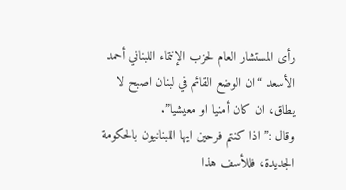رأى المستشار العام لحزب الإنتماء اللبناني أحمد الأسعد “ان الوضع القائم في لبنان اصبح لا يطاق، ان كان أمنيا او معيشيا”.
وقال :”اذا كنتم فرحين ايها اللبنانيون بالحكومة الجديدة، فللأسف هذا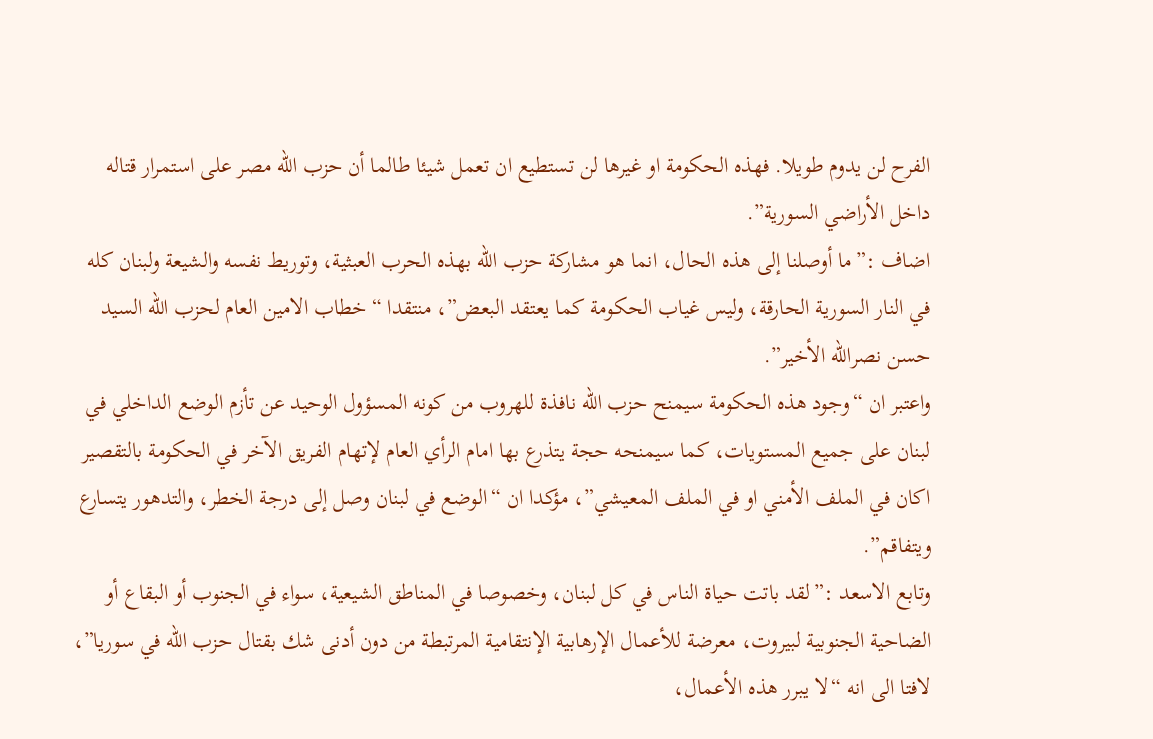الفرح لن يدوم طويلا. فهذه الحكومة او غيرها لن تستطيع ان تعمل شيئا طالما أن حزب الله مصر على استمرار قتاله داخل الأراضي السورية”.
اضاف :”ما أوصلنا إلى هذه الحال، انما هو مشاركة حزب الله بهذه الحرب العبثية، وتوريط نفسه والشيعة ولبنان كله في النار السورية الحارقة، وليس غياب الحكومة كما يعتقد البعض”، منتقدا “خطاب الامين العام لحزب الله السيد حسن نصرالله الأخير”.
واعتبر ان “وجود هذه الحكومة سيمنح حزب الله نافذة للهروب من كونه المسؤول الوحيد عن تأزم الوضع الداخلي في لبنان على جميع المستويات، كما سيمنحه حجة يتذرع بها امام الرأي العام لإتهام الفريق الآخر في الحكومة بالتقصير اكان في الملف الأمني او في الملف المعيشي”، مؤكدا ان “الوضع في لبنان وصل إلى درجة الخطر، والتدهور يتسارع ويتفاقم”.
وتابع الاسعد :”لقد باتت حياة الناس في كل لبنان، وخصوصا في المناطق الشيعية، سواء في الجنوب أو البقاع أو الضاحية الجنوبية لبيروت، معرضة للأعمال الإرهابية الإنتقامية المرتبطة من دون أدنى شك بقتال حزب الله في سوريا”، لافتا الى انه “لا يبرر هذه الأعمال،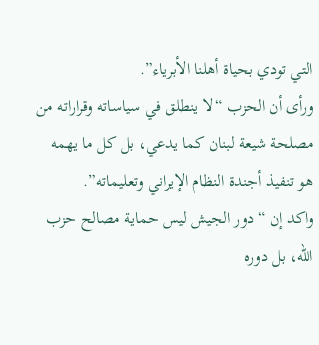التي تودي بحياة أهلنا الأبرياء”.
ورأى أن الحزب “لا ينطلق في سياساته وقراراته من مصلحة شيعة لبنان كما يدعي، بل كل ما يهمه هو تنفيذ أجندة النظام الإيراني وتعليماته”.
واكد إن “دور الجيش ليس حماية مصالح حزب الله، بل دوره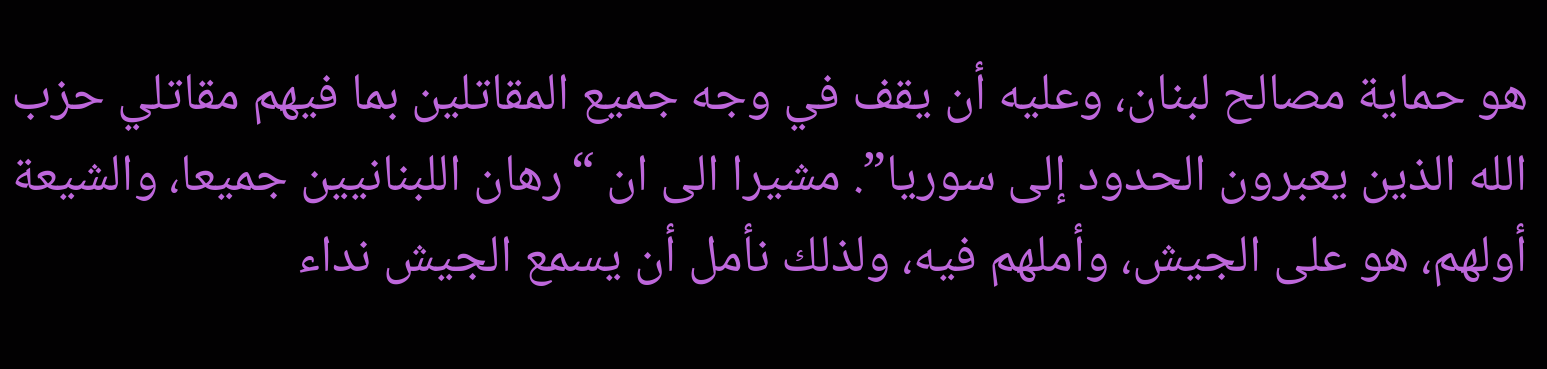هو حماية مصالح لبنان، وعليه أن يقف في وجه جميع المقاتلين بما فيهم مقاتلي حزب الله الذين يعبرون الحدود إلى سوريا”. مشيرا الى ان “رهان اللبنانيين جميعا، والشيعة أولهم، هو على الجيش، وأملهم فيه، ولذلك نأمل أن يسمع الجيش نداء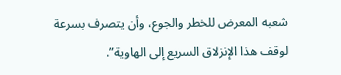شعبه المعرض للخطر والجوع، وأن يتصرف بسرعة لوقف هذا الإنزلاق السريع إلى الهاوية”.